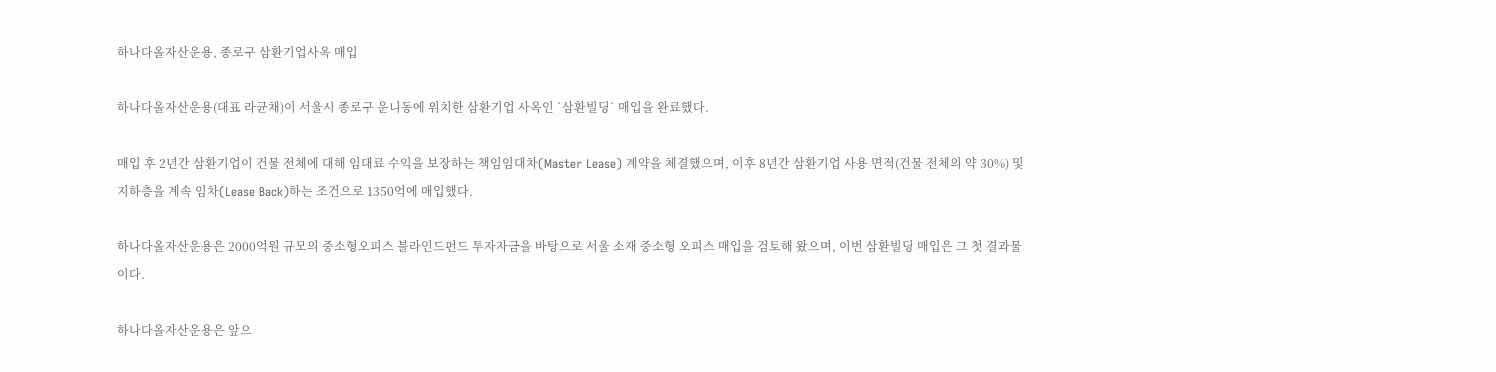하나다올자산운용, 종로구 삼환기업사옥 매입

하나다올자산운용(대표 라균채)이 서울시 종로구 운니동에 위치한 삼환기업 사옥인 `삼환빌딩` 매입을 완료했다.

매입 후 2년간 삼환기업이 건물 전체에 대해 임대료 수익을 보장하는 책임임대차(Master Lease) 계약을 체결했으며, 이후 8년간 삼환기업 사용 면적(건물 전체의 약 30%) 및 지하층을 계속 임차(Lease Back)하는 조건으로 1350억에 매입했다.

하나다올자산운용은 2000억원 규모의 중소형오피스 블라인드펀드 투자자금을 바탕으로 서울 소재 중소형 오피스 매입을 검토해 왔으며, 이번 삼환빌딩 매입은 그 첫 결과물이다.

하나다올자산운용은 앞으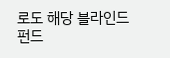로도 해당 블라인드 펀드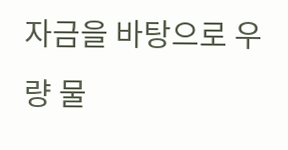자금을 바탕으로 우량 물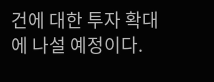건에 대한 투자 확대에 나설 예정이다.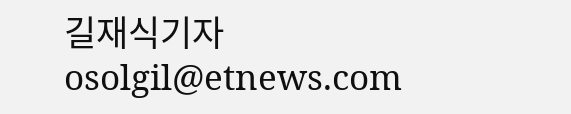길재식기자 osolgil@etnews.com